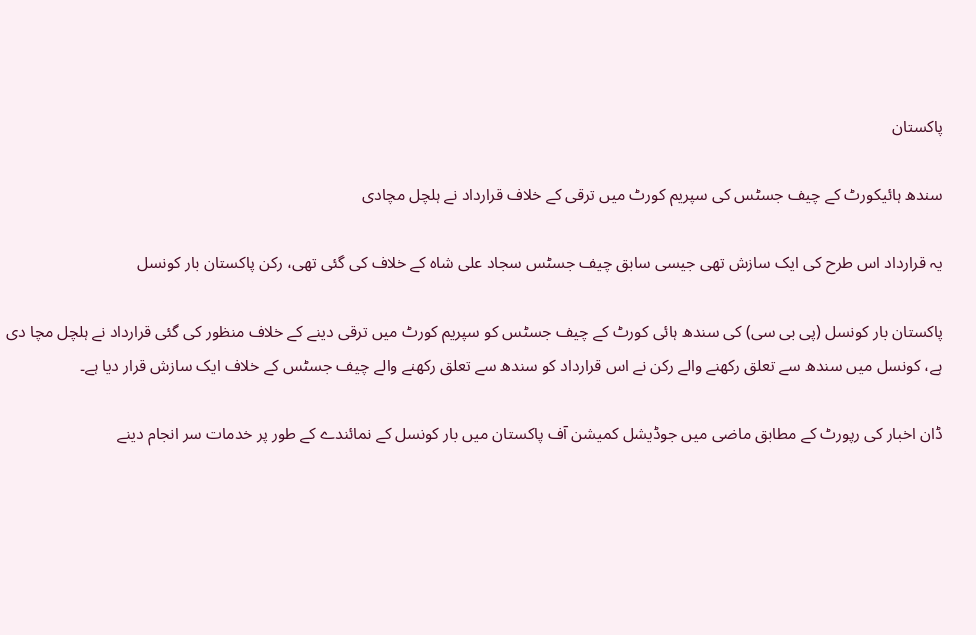پاکستان

سندھ ہائیکورٹ کے چیف جسٹس کی سپریم کورٹ میں ترقی کے خلاف قرارداد نے ہلچل مچادی

یہ قرارداد اس طرح کی ایک سازش تھی جیسی سابق چیف جسٹس سجاد علی شاہ کے خلاف کی گئی تھی، رکن پاکستان بار کونسل

پاکستان بار کونسل (پی بی سی) کی سندھ ہائی کورٹ کے چیف جسٹس کو سپریم کورٹ میں ترقی دینے کے خلاف منظور کی گئی قرارداد نے ہلچل مچا دی ہے، کونسل میں سندھ سے تعلق رکھنے والے رکن نے اس قرارداد کو سندھ سے تعلق رکھنے والے چیف جسٹس کے خلاف ایک سازش قرار دیا ہے۔

ڈان اخبار کی رپورٹ کے مطابق ماضی میں جوڈیشل کمیشن آف پاکستان میں بار کونسل کے نمائندے کے طور پر خدمات سر انجام دینے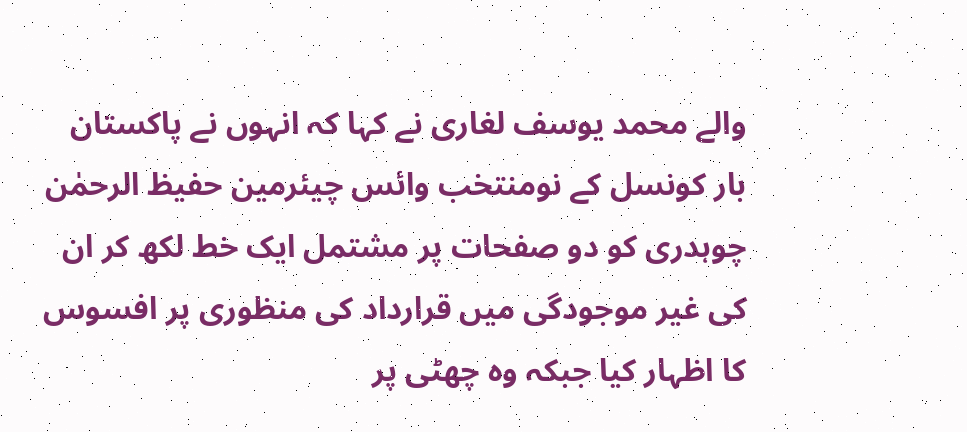والے محمد یوسف لغاری نے کہا کہ انہوں نے پاکستان بار کونسل کے نومنتخب وائس چیئرمین حفیظ الرحمٰن چوہدری کو دو صفحات پر مشتمل ایک خط لکھ کر ان کی غیر موجودگی میں قرارداد کی منظوری پر افسوس کا اظہار کیا جبکہ وہ چھٹی پر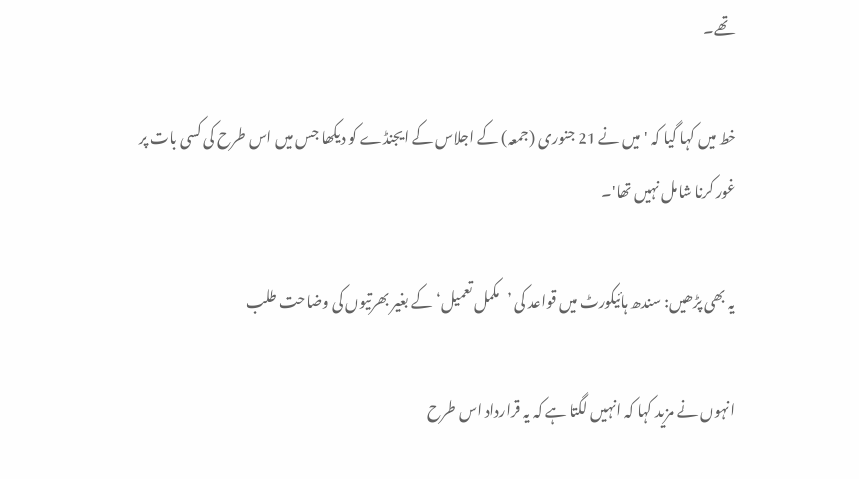تھے۔

خط میں کہا گیا کہ 'میں نے 21 جنوری (جمعہ) کے اجلاس کے ایجنڈے کو دیکھا جس میں اس طرح کی کسی بات پر غور کرنا شامل نہیں تھا'۔

یہ بھی پڑھیں: سندھ ہائیکورٹ میں قواعد کی ’مکمل تعمیل‘ کے بغیر بھرتیوں کی وضاحت طلب

انہوں نے مزید کہا کہ انہیں لگتا ہے کہ یہ قرارداد اس طرح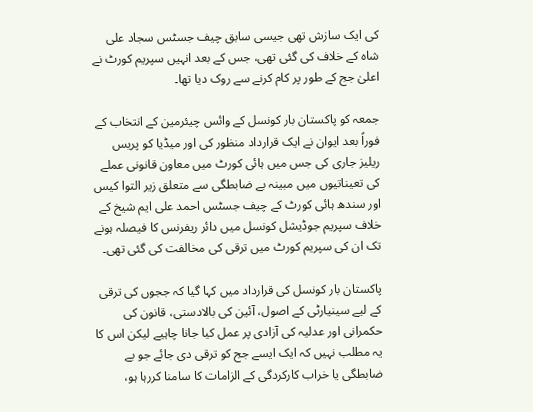کی ایک سازش تھی جیسی سابق چیف جسٹس سجاد علی شاہ کے خلاف کی گئی تھی، جس کے بعد انہیں سپریم کورٹ نے اعلیٰ جج کے طور پر کام کرنے سے روک دیا تھا۔

جمعہ کو پاکستان بار کونسل کے وائس چیئرمین کے انتخاب کے فوراً بعد ایوان نے ایک قرارداد منظور کی اور میڈیا کو پریس ریلیز جاری کی جس میں ہائی کورٹ میں معاون قانونی عملے کی تعیناتیوں میں مبینہ بے ضابطگی سے متعلق زیر التوا کیس اور سندھ ہائی کورٹ کے چیف جسٹس احمد علی ایم شیخ کے خلاف سپریم جوڈیشل کونسل میں دائر ریفرنس کا فیصلہ ہونے تک ان کی سپریم کورٹ میں ترقی کی مخالفت کی گئی تھی۔

پاکستان بار کونسل کی قرارداد میں کہا گیا کہ ججوں کی ترقی کے لیے سینیارٹی کے اصول، آئین کی بالادستی، قانون کی حکمرانی اور عدلیہ کی آزادی پر عمل کیا جانا چاہیے لیکن اس کا یہ مطلب نہیں کہ ایک ایسے جج کو ترقی دی جائے جو بے ضابطگی یا خراب کارکردگی کے الزامات کا سامنا کررہا ہو،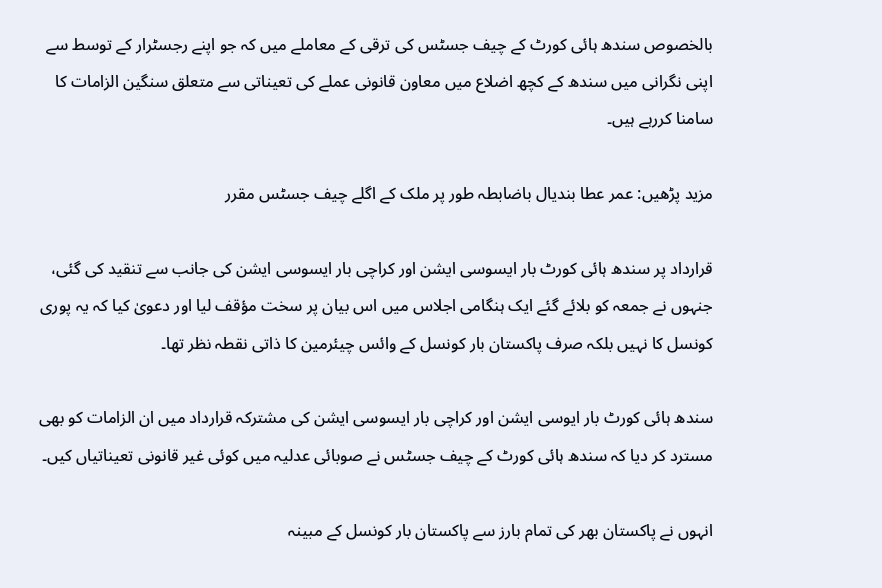بالخصوص سندھ ہائی کورٹ کے چیف جسٹس کی ترقی کے معاملے میں کہ جو اپنے رجسٹرار کے توسط سے اپنی نگرانی میں سندھ کے کچھ اضلاع میں معاون قانونی عملے کی تعیناتی سے متعلق سنگین الزامات کا سامنا کررہے ہیں۔

مزید پڑھیں: عمر عطا بندیال باضابطہ طور پر ملک کے اگلے چیف جسٹس مقرر

قرارداد پر سندھ ہائی کورٹ بار ایسوسی ایشن اور کراچی بار ایسوسی ایشن کی جانب سے تنقید کی گئی، جنہوں نے جمعہ کو بلائے گئے ایک ہنگامی اجلاس میں اس بیان پر سخت مؤقف لیا اور دعویٰ کیا کہ یہ پوری کونسل کا نہیں بلکہ صرف پاکستان بار کونسل کے وائس چیئرمین کا ذاتی نقطہ نظر تھا۔

سندھ ہائی کورٹ بار ایوسی ایشن اور کراچی بار ایسوسی ایشن کی مشترکہ قرارداد میں ان الزامات کو بھی مسترد کر دیا کہ سندھ ہائی کورٹ کے چیف جسٹس نے صوبائی عدلیہ میں کوئی غیر قانونی تعیناتیاں کیں۔

انہوں نے پاکستان بھر کی تمام بارز سے پاکستان بار کونسل کے مبینہ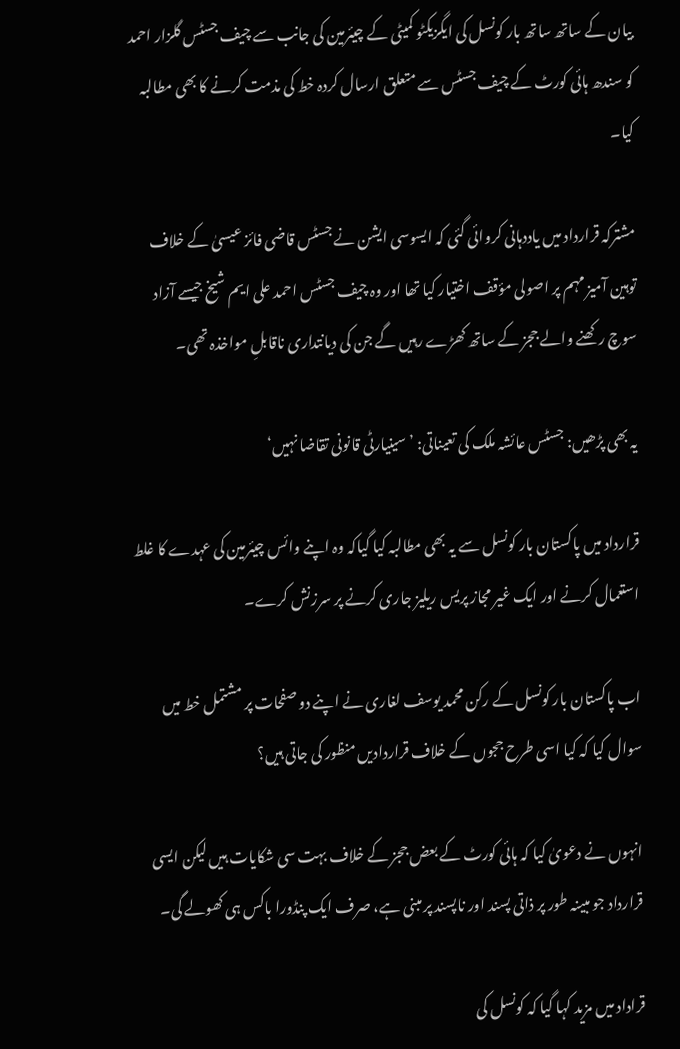بیان کے ساتھ ساتھ بار کونسل کی ایگزیکٹو کمیٹی کے چیئرمین کی جانب سے چیف جسٹس گلزار احمد کو سندھ ہائی کورٹ کے چیف جسٹس سے متعلق ارسال کردہ خط کی مذمت کرنے کا بھی مطالبہ کیا۔

مشترکہ قرارداد میں یاددہانی کروائی گئی کہ ایسوسی ایشن نے جسٹس قاضی فائز عیسیٰ کے خلاف توہین آمیز مہم پر اصولی مؤقف اختیار کیا تھا اور وہ چیف جسٹس احمد علی ایم شیخ جیسے آزاد سوچ رکھنے والے ججز کے ساتھ کھڑے رہیں گے جن کی دیانتداری ناقابلِ مواخذہ تھی۔

یہ بھی پڑھیں: جسٹس عائشہ ملک کی تعیناتی: ’سینیارٹی قانونی تقاضا نہیں‘

قرارداد میں پاکستان بار کونسل سے یہ بھی مطالبہ کیا گیاکہ وہ اپنے وائس چیئرمین کی عہدے کا غلط استعمال کرنے اور ایک غیر مجاز پریس ریلیز جاری کرنے پر سرزنش کرے۔

اب پاکستان بار کونسل کے رکن محمد یوسف لغاری نے اپنے دو صفحات پر مشتمل خط میں سوال کیا کہ کیا اسی طرح ججوں کے خلاف قراردادیں منظور کی جاتی ہیں؟

انہوں نے دعویٰ کیا کہ ہائی کورٹ کے بعض ججز کے خلاف بہت سی شکایات ہیں لیکن ایسی قرارداد جو مبینہ طور پر ذاتی پسند اور ناپسند پر مبنی ہے، صرف ایک پنڈورا باکس ہی کھولے گی۔

قراداد میں مزید کہا گیا کہ کونسل کی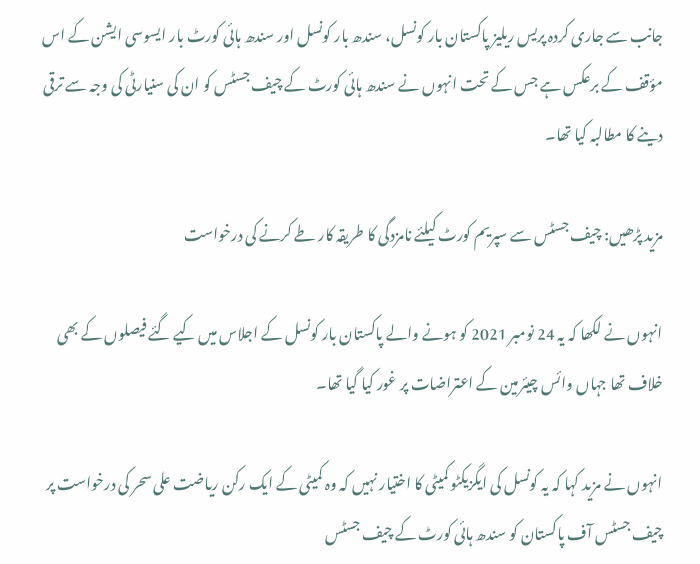جانب سے جاری کردہ پریس ریلیز پاکستان بار کونسل، سندھ بار کونسل اور سندھ ہائی کورٹ بار ایسوسی ایشن کے اس مؤقف کے برعکس ہے جس کے تحت انہوں نے سندھ ہائی کورٹ کے چیف جسٹس کو ان کی سنیارٹی کی وجہ سے ترقی دینے کا مطالبہ کیا تھا۔

مزید پڑھیں: چیف جسٹس سے سپریم کورٹ کیلئے نامزدگی کا طریقہ کار طے کرنے کی درخواست

انہوں نے لکھا کہ یہ 24 نومبر 2021 کو ہونے والے پاکستان بار کونسل کے اجلاس میں کیے گئے فیصلوں کے بھی خلاف تھا جہاں وائس چیئرمین کے اعتراضات پر غور کیا گیا تھا۔

انہوں نے مزید کہا کہ یہ کونسل کی ایگزیکٹو کمیٹی کا اختیار نہیں کہ وہ کمیٹی کے ایک رکن ریاضت علی سحر کی درخواست پر چیف جسٹس آف پاکستان کو سندھ ہائی کورٹ کے چیف جسٹس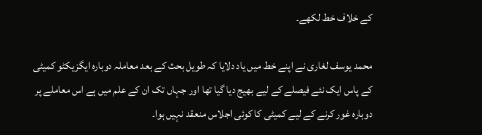کے خلاف خط لکھے۔

محمد یوسف لغاری نے اپنے خط میں یاد دلایا کہ طویل بحث کے بعد معاملہ دوبارہ ایگزیکٹو کمیٹی کے پاس ایک نئے فیصلے کے لیے بھیج دیا گیا تھا اور جہاں تک ان کے علم میں ہے اس معاملے پر دوبارہ غور کرنے کے لیے کمیٹی کا کوئی اجلاس منعقد نہیں ہوا۔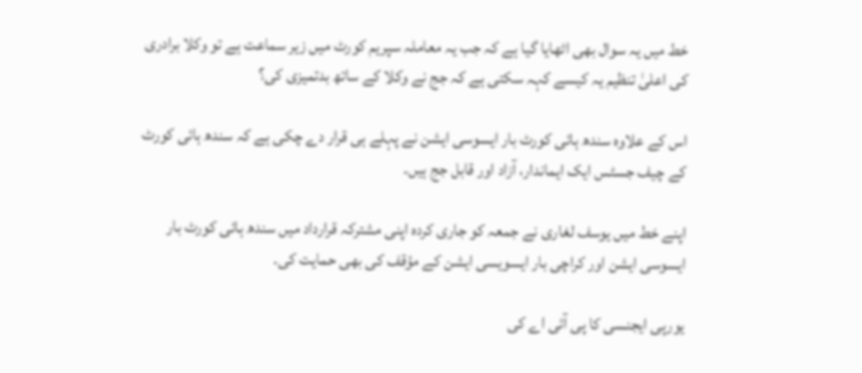خط میں یہ سوال بھی اٹھایا گیا ہے کہ جب یہ معاملہ سپریم کورٹ میں زیر سماعت ہے تو وکلا برادری کی اعلیٰ تنظیم یہ کیسے کہہ سکتی ہے کہ جج نے وکلا کے ساتھ بدتمیزی کی؟

اس کے علاوہ سندھ ہائی کورٹ بار ایسوسی ایشن نے پہلے ہی قرار دے چکی ہے کہ سندھ ہائی کورٹ کے چیف جسٹس ایک ایماندار، آزاد اور قابل جج ہیں۔

اپنے خط میں یوسف لغاری نے جمعہ کو جاری کردہ اپنی مشترکہ قرارداد میں سندھ ہائی کورٹ بار ایسوسی ایشن اور کراچی بار ایسویسی ایشن کے مؤقف کی بھی حمایت کی۔

یورپی ایجنسی کا پی آئی اے کی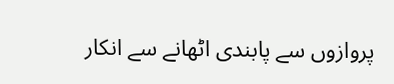پروازوں سے پابندی اٹھانے سے انکار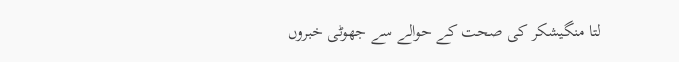لتا منگیشکر کی صحت کے حوالے سے جھوٹی خبروں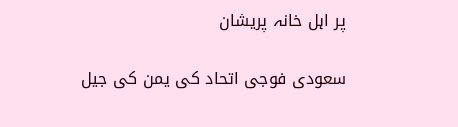پر اہل خانہ پریشان

سعودی فوجی اتحاد کی یمن کی جیل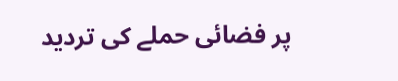پر فضائی حملے کی تردید